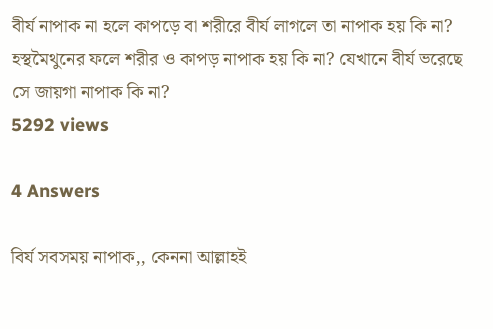বীর্য নাপাক না হলে কাপড়ে বা শরীরে বীর্য লাগলে তা নাপাক হয় কি না? হস্থমৈথুনের ফলে শরীর ও কাপড় নাপাক হয় কি না? যেখানে বীর্য ভরেছে সে জায়গা নাপাক কি না?
5292 views

4 Answers

বির্য সবসময় নাপাক,, কেননা আল্লাহই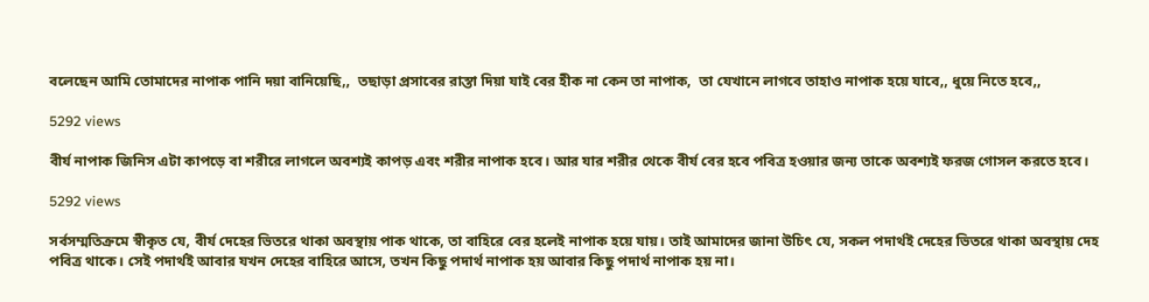বলেছেন আমি তোমাদের নাপাক পানি দয়া বানিয়েছি,,  তছাড়া প্রসাবের রাস্তা দিয়া যাই বের হীক না কেন তা নাপাক,  তা যেখানে লাগবে তাহাও নাপাক হয়ে যাবে,, ধুয়ে নিতে হবে,,

5292 views

বীর্য নাপাক জিনিস এটা কাপড়ে বা শরীরে লাগলে অবশ্যই কাপড় এবং শরীর নাপাক হবে। আর যার শরীর থেকে বীর্য বের হবে পবিত্র হওয়ার জন্য তাকে অবশ্যই ফরজ গোসল করতে হবে।

5292 views

সর্বসম্মতিক্রমে স্বীকৃত যে, বীর্য দেহের ভিতরে থাকা অবস্থায় পাক থাকে, তা বাহিরে বের হলেই নাপাক হয়ে যায়। তাই আমাদের জানা উচিৎ যে, সকল পদার্থই দেহের ভিতরে থাকা অবস্থায় দেহ পবিত্র থাকে। সেই পদার্থই আবার যখন দেহের বাহিরে আসে, তখন কিছু পদার্থ নাপাক হয় আবার কিছু পদার্থ নাপাক হয় না।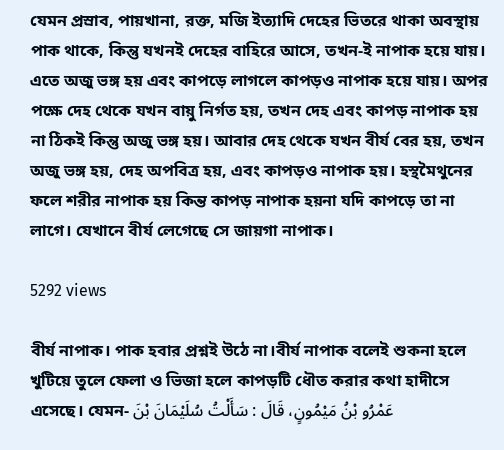যেমন প্রস্রাব, পায়খানা, রক্ত, মজি ইত্যাদি দেহের ভিতরে থাকা অবস্থায় পাক থাকে, কিন্তু যখনই দেহের বাহিরে আসে, তখন-ই নাপাক হয়ে যায়। এতে অজু ভঙ্গ হয় এবং কাপড়ে লাগলে কাপড়ও নাপাক হয়ে যায়। অপর পক্ষে দেহ থেকে যখন বায়ু নির্গত হয়, তখন দেহ এবং কাপড় নাপাক হয় না ঠিকই কিন্তু অজু ভঙ্গ হয়। আবার দেহ থেকে যখন বীর্য বের হয়, তখন অজু ভঙ্গ হয়, দেহ অপবিত্র হয়, এবং কাপড়ও নাপাক হয়। হস্থমৈথুনের ফলে শরীর নাপাক হয় কিন্ত কাপড় নাপাক হয়না যদি কাপড়ে তা না লাগে। যেখানে বীর্য লেগেছে সে জায়গা নাপাক।

5292 views

বীর্য নাপাক। পাক হবার প্রশ্নই উঠে না।বীর্য নাপাক বলেই শুকনা হলে খুটিয়ে তুলে ফেলা ও ভিজা হলে কাপড়টি ধৌত করার কথা হাদীসে এসেছে। যেমন- عَمْرُو بْنُ مَيْمُونٍ، قَالَ : سَأَلْتُ سُلَيْمَانَ بْنَ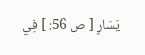يَسَارٍ [ ص 56: ] فِي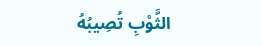الثَّوْبِ تُصِيبُهُ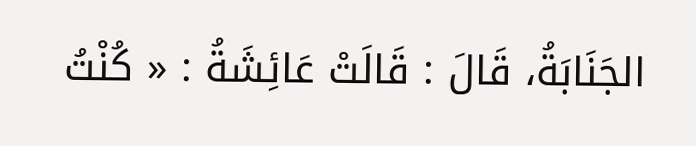الجَنَابَةُ، قَالَ : قَالَتْ عَائِشَةُ : « كُنْتُ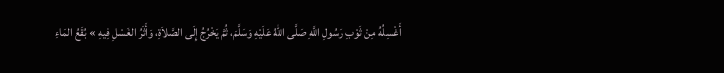أَغْسِلُهُ مِنْ ثَوْبِ رَسُولِ اللَّهِ صَلَّى اللهُ عَلَيْهِ وَسَلَّمَ، ثُمَّ يَخْرُجُ إِلَى الصَّلاَةِ، وَأَثَرُ الغَسْلِ فِيهِ » بُقَعُ المَاءِ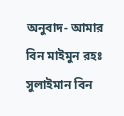অনুবাদ- আমার বিন মাইমুন রহঃ সুলাইমান বিন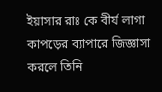ইয়াসার রাঃ কে বীর্য লাগা কাপড়ের ব্যাপারে জিজ্ঞাসা করলে তিনি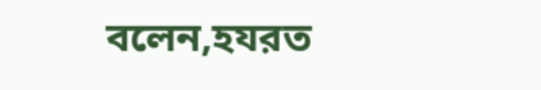বলেন,হযরত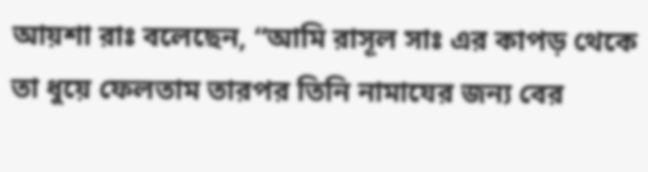আয়শা রাঃ বলেছেন, “আমি রাসূল সাঃ এর কাপড় থেকে তা ধুয়ে ফেলতাম তারপর তিনি নামাযের জন্য বের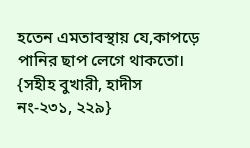হতেন এমতাবস্থায় যে,কাপড়ে পানির ছাপ লেগে থাকতো। {সহীহ বুখারী, হাদীস নং-২৩১, ২২৯}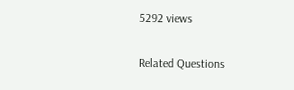5292 views

Related Questions